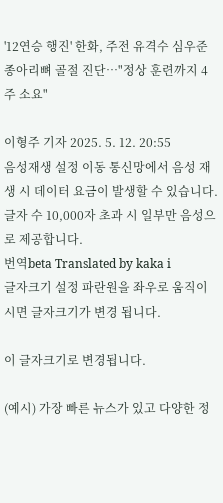'12연승 행진' 한화, 주전 유격수 심우준 종아리뼈 골절 진단…"정상 훈련까지 4주 소요"

이형주 기자 2025. 5. 12. 20:55
음성재생 설정 이동 통신망에서 음성 재생 시 데이터 요금이 발생할 수 있습니다. 글자 수 10,000자 초과 시 일부만 음성으로 제공합니다.
번역beta Translated by kaka i
글자크기 설정 파란원을 좌우로 움직이시면 글자크기가 변경 됩니다.

이 글자크기로 변경됩니다.

(예시) 가장 빠른 뉴스가 있고 다양한 정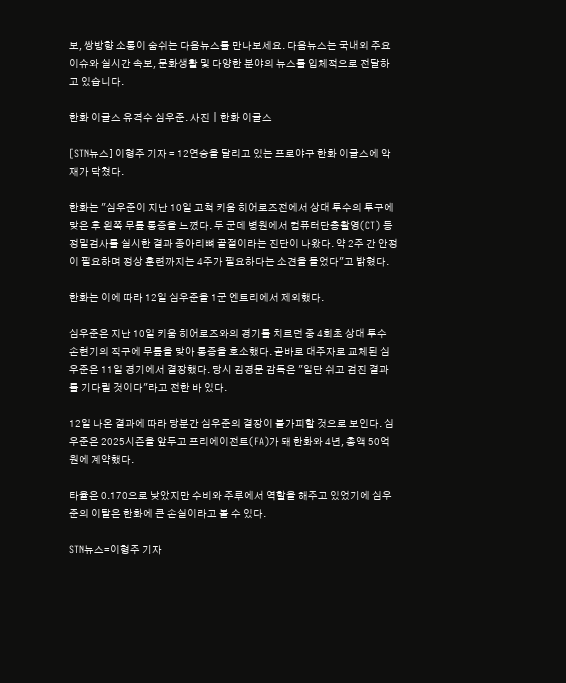보, 쌍방향 소통이 숨쉬는 다음뉴스를 만나보세요. 다음뉴스는 국내외 주요이슈와 실시간 속보, 문화생활 및 다양한 분야의 뉴스를 입체적으로 전달하고 있습니다.

한화 이글스 유격수 심우준. 사진┃한화 이글스

[STN뉴스] 이형주 기자 = 12연승을 달리고 있는 프로야구 한화 이글스에 악재가 닥쳤다.

한화는 "심우준이 지난 10일 고척 키움 히어로즈전에서 상대 투수의 투구에 맞은 후 왼쪽 무릎 통증을 느꼈다. 두 군데 병원에서 컴퓨터단층촬영(CT) 등 정밀검사를 실시한 결과 종아리뼈 골절이라는 진단이 나왔다. 약 2주 간 안정이 필요하며 정상 훈련까지는 4주가 필요하다는 소견을 들었다"고 밝혔다.

한화는 이에 따라 12일 심우준을 1군 엔트리에서 제외했다.

심우준은 지난 10일 키움 히어로즈와의 경기를 치르던 중 4회초 상대 투수 손현기의 직구에 무릎을 맞아 통증을 호소했다. 곧바로 대주자로 교체된 심우준은 11일 경기에서 결장했다. 당시 김경문 감독은 "일단 쉬고 검진 결과를 기다릴 것이다"라고 전한 바 있다.

12일 나온 결과에 따라 당분간 심우준의 결장이 불가피할 것으로 보인다. 심우준은 2025시즌을 앞두고 프리에이전트(FA)가 돼 한화와 4년, 총액 50억원에 계약했다.

타율은 0.170으로 낮았지만 수비와 주루에서 역할을 해주고 있었기에 심우준의 이탈은 한화에 큰 손실이라고 볼 수 있다.

STN뉴스=이형주 기자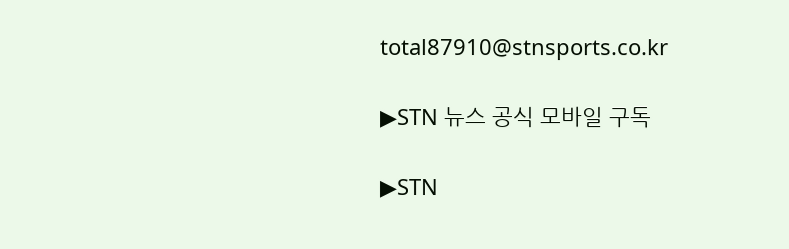total87910@stnsports.co.kr

▶STN 뉴스 공식 모바일 구독

▶STN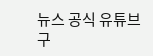뉴스 공식 유튜브 구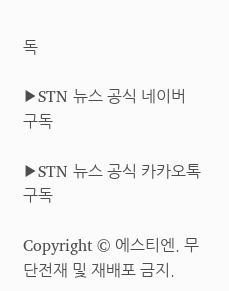독

▶STN 뉴스 공식 네이버 구독

▶STN 뉴스 공식 카카오톡 구독

Copyright © 에스티엔. 무단전재 및 재배포 금지.